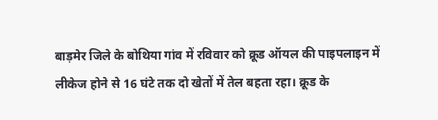बाड़मेर जिले के बोथिया गांव में रविवार को क्रूड ऑयल की पाइपलाइन में लीकेज होने से 16 घंटे तक दो खेतों में तेल बहता रहा। क्रूड के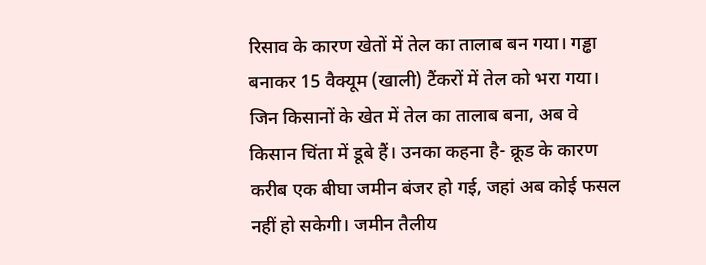रिसाव के कारण खेतों में तेल का तालाब बन गया। गड्ढा बनाकर 15 वैक्यूम (खाली) टैंकरों में तेल को भरा गया। जिन किसानों के खेत में तेल का तालाब बना, अब वे किसान चिंता में डूबे हैं। उनका कहना है- क्रूड के कारण करीब एक बीघा जमीन बंजर हो गई, जहां अब कोई फसल नहीं हो सकेगी। जमीन तैलीय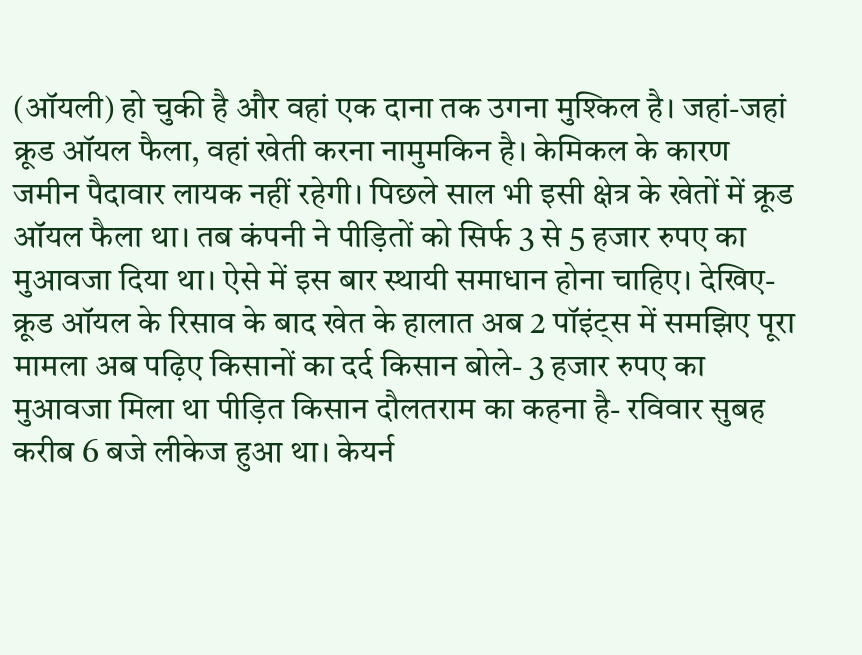(ऑयली) हो चुकी है और वहां एक दाना तक उगना मुश्किल है। जहां-जहां क्रूड ऑयल फैला, वहां खेती करना नामुमकिन है। केमिकल के कारण जमीन पैदावार लायक नहीं रहेगी। पिछले साल भी इसी क्षेत्र के खेतों में क्रूड ऑयल फैला था। तब कंपनी ने पीड़ितों को सिर्फ 3 से 5 हजार रुपए का मुआवजा दिया था। ऐसे में इस बार स्थायी समाधान होना चाहिए। देखिए- क्रूड ऑयल के रिसाव के बाद खेत के हालात अब 2 पॉइंट्स में समझिए पूरा मामला अब पढ़िए किसानों का दर्द किसान बोले- 3 हजार रुपए का मुआवजा मिला था पीड़ित किसान दौलतराम का कहना है- रविवार सुबह करीब 6 बजे लीकेज हुआ था। केयर्न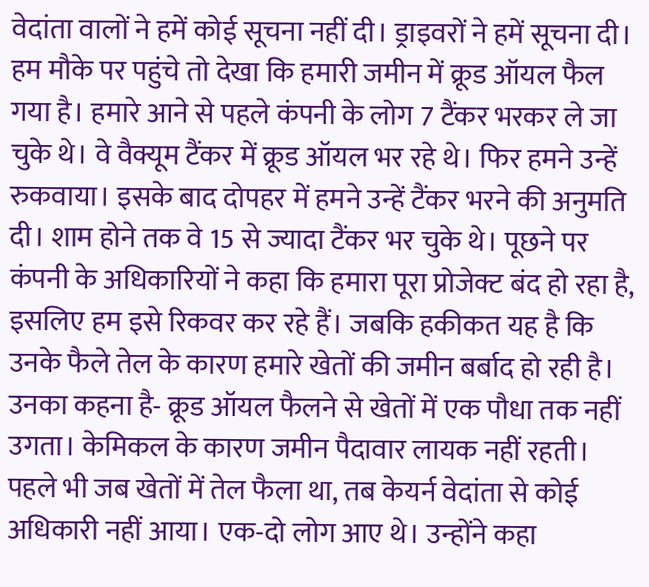वेदांता वालों ने हमें कोई सूचना नहीं दी। ड्राइवरों ने हमें सूचना दी। हम मौके पर पहुंचे तो देखा कि हमारी जमीन में क्रूड ऑयल फैल गया है। हमारे आने से पहले कंपनी के लोग 7 टैंकर भरकर ले जा चुके थे। वे वैक्यूम टैंकर में क्रूड ऑयल भर रहे थे। फिर हमने उन्हें रुकवाया। इसके बाद दोपहर में हमने उन्हें टैंकर भरने की अनुमति दी। शाम होने तक वे 15 से ज्यादा टैंकर भर चुके थे। पूछने पर कंपनी के अधिकारियों ने कहा कि हमारा पूरा प्रोजेक्ट बंद हो रहा है, इसलिए हम इसे रिकवर कर रहे हैं। जबकि हकीकत यह है कि उनके फैले तेल के कारण हमारे खेतों की जमीन बर्बाद हो रही है। उनका कहना है- क्रूड ऑयल फैलने से खेतों में एक पौधा तक नहीं उगता। केमिकल के कारण जमीन पैदावार लायक नहीं रहती। पहले भी जब खेतों में तेल फैला था, तब केयर्न वेदांता से कोई अधिकारी नहीं आया। एक-दो लोग आए थे। उन्होंने कहा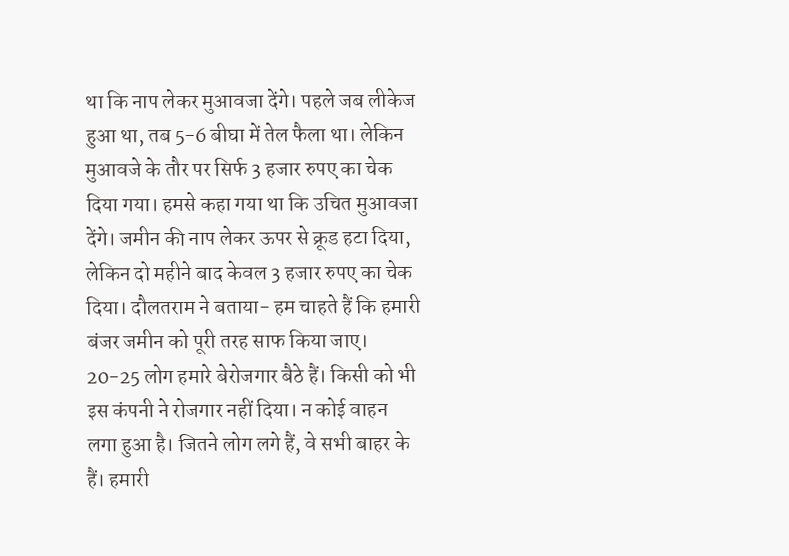था कि नाप लेकर मुआवजा देंगे। पहले जब लीकेज हुआ था, तब 5-6 बीघा में तेल फैला था। लेकिन मुआवजे के तौर पर सिर्फ 3 हजार रुपए का चेक दिया गया। हमसे कहा गया था कि उचित मुआवजा देंगे। जमीन की नाप लेकर ऊपर से क्रूड हटा दिया, लेकिन दो महीने बाद केवल 3 हजार रुपए का चेक दिया। दौलतराम ने बताया- हम चाहते हैं कि हमारी बंजर जमीन को पूरी तरह साफ किया जाए। 20-25 लोग हमारे बेरोजगार बैठे हैं। किसी को भी इस कंपनी ने रोजगार नहीं दिया। न कोई वाहन लगा हुआ है। जितने लोग लगे हैं, वे सभी बाहर के हैं। हमारी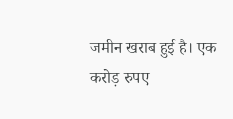जमीन खराब हुई है। एक करोड़ रुपए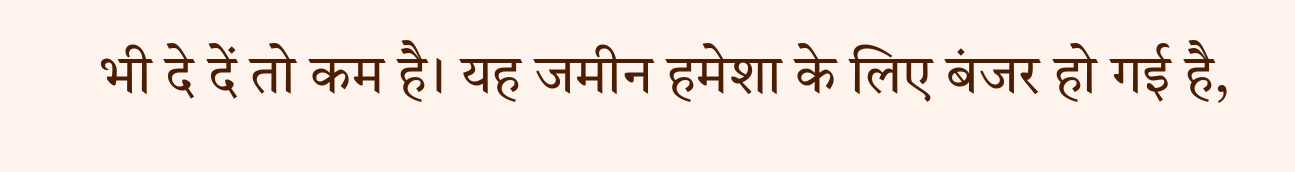भी दे दें तो कम है। यह जमीन हमेशा के लिए बंजर हो गई है,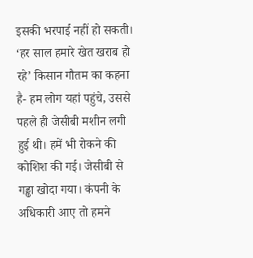इसकी भरपाई नहीं हो सकती। ‘हर साल हमारे खेत खराब हो रहे’ किसान गौतम का कहना है- हम लोग यहां पहुंचे, उससे पहले ही जेसीबी मशीन लगी हुई थी। हमें भी रोकने की कोशिश की गई। जेसीबी से गड्ढा खोदा गया। कंपनी के अधिकारी आए तो हमने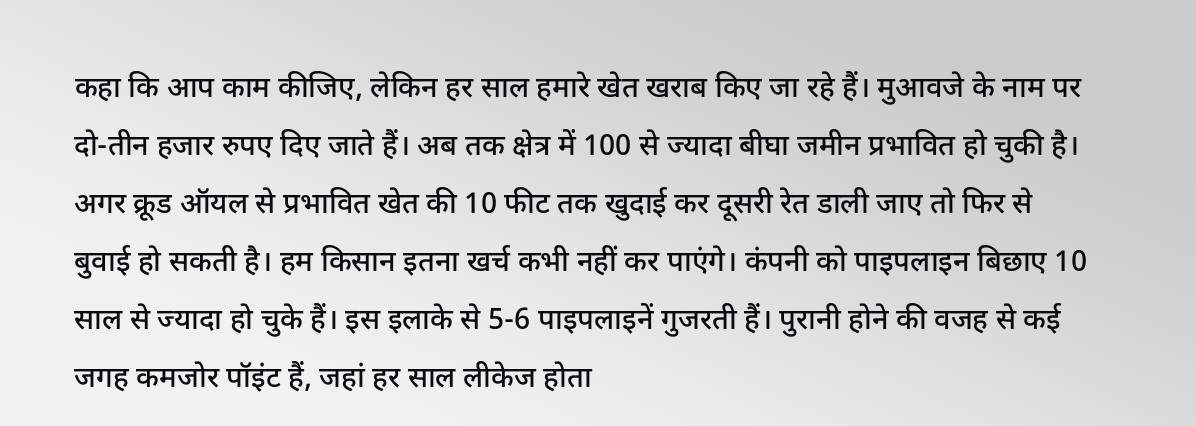कहा कि आप काम कीजिए, लेकिन हर साल हमारे खेत खराब किए जा रहे हैं। मुआवजे के नाम पर दो-तीन हजार रुपए दिए जाते हैं। अब तक क्षेत्र में 100 से ज्यादा बीघा जमीन प्रभावित हो चुकी है। अगर क्रूड ऑयल से प्रभावित खेत की 10 फीट तक खुदाई कर दूसरी रेत डाली जाए तो फिर से बुवाई हो सकती है। हम किसान इतना खर्च कभी नहीं कर पाएंगे। कंपनी को पाइपलाइन बिछाए 10 साल से ज्यादा हो चुके हैं। इस इलाके से 5-6 पाइपलाइनें गुजरती हैं। पुरानी होने की वजह से कई जगह कमजोर पॉइंट हैं, जहां हर साल लीकेज होता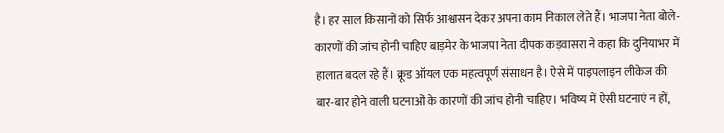है। हर साल किसानों को सिर्फ आश्वासन देकर अपना काम निकाल लेते हैं। भाजपा नेता बोले- कारणों की जांच होनी चाहिए बाड़मेर के भाजपा नेता दीपक कड़वासरा ने कहा कि दुनियाभर में हालात बदल रहे हैं। क्रूड ऑयल एक महत्वपूर्ण संसाधन है। ऐसे में पाइपलाइन लीकेज की बार-बार होने वाली घटनाओं के कारणों की जांच होनी चाहिए। भविष्य में ऐसी घटनाएं न हों,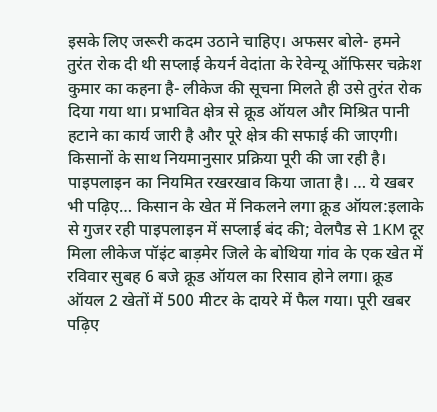इसके लिए जरूरी कदम उठाने चाहिए। अफसर बोले- हमने तुरंत रोक दी थी सप्लाई केयर्न वेदांता के रेवेन्यू ऑफिसर चक्रेश कुमार का कहना है- लीकेज की सूचना मिलते ही उसे तुरंत रोक दिया गया था। प्रभावित क्षेत्र से क्रूड ऑयल और मिश्रित पानी हटाने का कार्य जारी है और पूरे क्षेत्र की सफाई की जाएगी। किसानों के साथ नियमानुसार प्रक्रिया पूरी की जा रही है। पाइपलाइन का नियमित रखरखाव किया जाता है। … ये खबर भी पढ़िए… किसान के खेत में निकलने लगा क्रूड ऑयल:इलाके से गुजर रही पाइपलाइन में सप्लाई बंद की; वेलपैड से 1KM दूर मिला लीकेज पॉइंट बाड़मेर जिले के बोथिया गांव के एक खेत में रविवार सुबह 6 बजे क्रूड ऑयल का रिसाव होने लगा। क्रूड ऑयल 2 खेतों में 500 मीटर के दायरे में फैल गया। पूरी खबर पढ़िए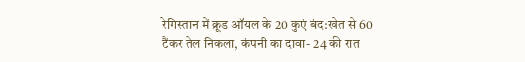रेगिस्तान में क्रूड ऑयल के 20 कुएं बंद:खेत से 60 टैंकर तेल निकला, कंपनी का दावा- 24 की रात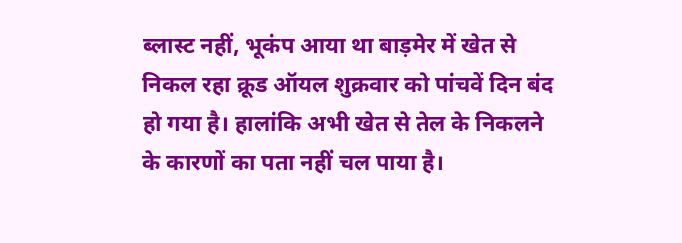ब्लास्ट नहीं, भूकंप आया था बाड़मेर में खेत से निकल रहा क्रूड ऑयल शुक्रवार को पांचवें दिन बंद हो गया है। हालांकि अभी खेत से तेल के निकलने के कारणों का पता नहीं चल पाया है।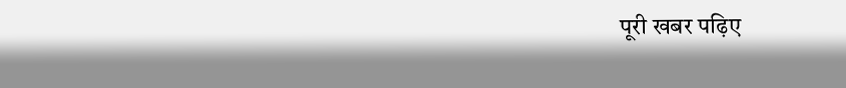पूरी खबर पढ़िए